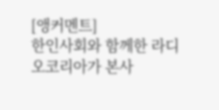[앵커멘트]
한인사회와 함께한 라디오코리아가 본사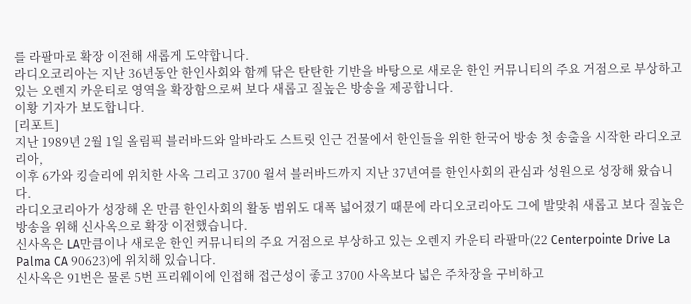를 라팔마로 확장 이전해 새롭게 도약합니다.
라디오코리아는 지난 36년동안 한인사회와 함께 닦은 탄탄한 기반을 바탕으로 새로운 한인 커뮤니티의 주요 거점으로 부상하고 있는 오렌지 카운티로 영역을 확장함으로써 보다 새롭고 질높은 방송을 제공합니다.
이황 기자가 보도합니다.
[리포트]
지난 1989년 2월 1일 올림픽 블러바드와 알바라도 스트릿 인근 건물에서 한인들을 위한 한국어 방송 첫 송출을 시작한 라디오코리아,
이후 6가와 킹슬리에 위치한 사옥 그리고 3700 윌셔 블러바드까지 지난 37년여를 한인사회의 관심과 성원으로 성장해 왔습니다.
라디오코리아가 성장해 온 만큼 한인사회의 활동 범위도 대폭 넓어졌기 때문에 라디오코리아도 그에 발맞춰 새롭고 보다 질높은 방송을 위해 신사옥으로 확장 이전했습니다.
신사옥은 LA만큼이나 새로운 한인 커뮤니티의 주요 거점으로 부상하고 있는 오렌지 카운티 라팔마(22 Centerpointe Drive La Palma CA 90623)에 위치해 있습니다.
신사옥은 91번은 물론 5번 프리웨이에 인접해 접근성이 좋고 3700 사옥보다 넓은 주차장을 구비하고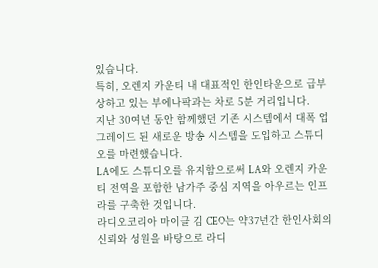있습니다.
특히, 오렌지 카운티 내 대표적인 한인타운으로 급부상하고 있는 부에나팍과는 차로 5분 거리입니다.
지난 30여년 동안 함께했던 기존 시스템에서 대폭 업그레이드 된 새로운 방송 시스템을 도입하고 스튜디오를 마련했습니다.
LA에도 스튜디오를 유지함으로써 LA와 오렌지 카운티 전역을 포함한 남가주 중심 지역을 아우르는 인프라를 구축한 것입니다.
라디오코리아 마이클 김 CEO는 약37년간 한인사회의 신뢰와 성원을 바탕으로 라디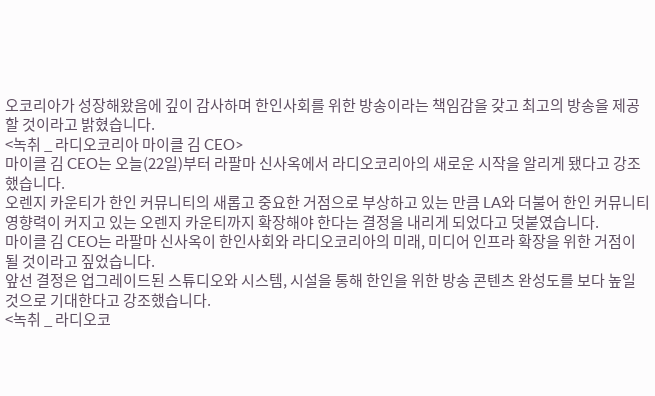오코리아가 성장해왔음에 깊이 감사하며 한인사회를 위한 방송이라는 책임감을 갖고 최고의 방송을 제공할 것이라고 밝혔습니다.
<녹취 _ 라디오코리아 마이클 김 CEO>
마이클 김 CEO는 오늘(22일)부터 라팔마 신사옥에서 라디오코리아의 새로운 시작을 알리게 됐다고 강조했습니다.
오렌지 카운티가 한인 커뮤니티의 새롭고 중요한 거점으로 부상하고 있는 만큼 LA와 더불어 한인 커뮤니티 영향력이 커지고 있는 오렌지 카운티까지 확장해야 한다는 결정을 내리게 되었다고 덧붙였습니다.
마이클 김 CEO는 라팔마 신사옥이 한인사회와 라디오코리아의 미래, 미디어 인프라 확장을 위한 거점이 될 것이라고 짚었습니다.
앞선 결정은 업그레이드된 스튜디오와 시스템, 시설을 통해 한인을 위한 방송 콘텐츠 완성도를 보다 높일 것으로 기대한다고 강조했습니다.
<녹취 _ 라디오코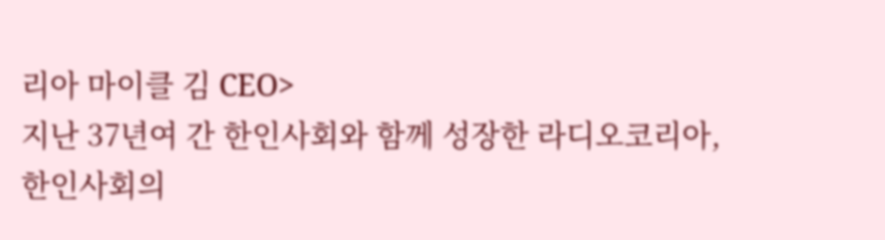리아 마이클 김 CEO>
지난 37년여 간 한인사회와 함께 성장한 라디오코리아,
한인사회의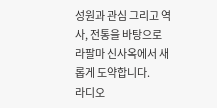성원과 관심 그리고 역사, 전통을 바탕으로 라팔마 신사옥에서 새롭게 도약합니다.
라디오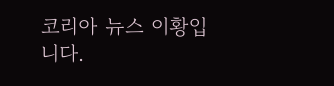코리아 뉴스 이황입니다.